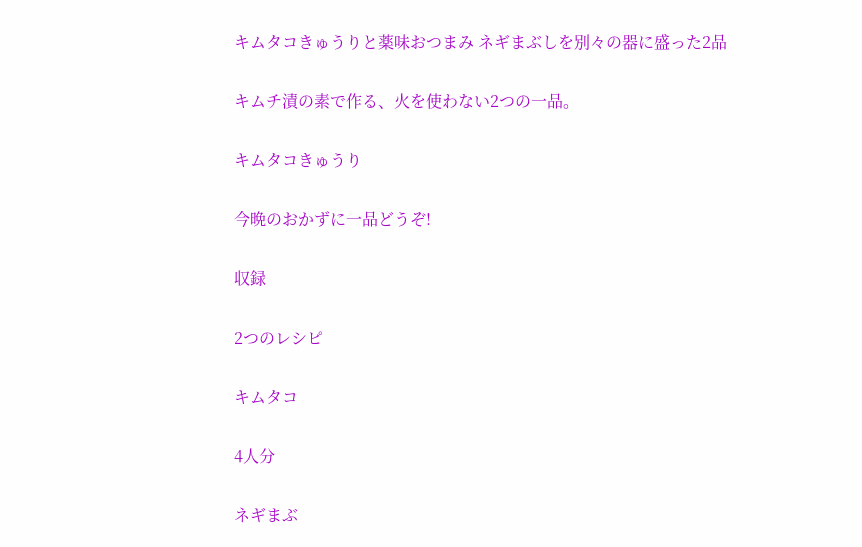キムタコきゅうりと薬味おつまみ ネギまぶしを別々の器に盛った2品

キムチ漬の素で作る、火を使わない2つの一品。

キムタコきゅうり

今晩のおかずに一品どうぞ!

収録

2つのレシピ

キムタコ

4人分

ネギまぶ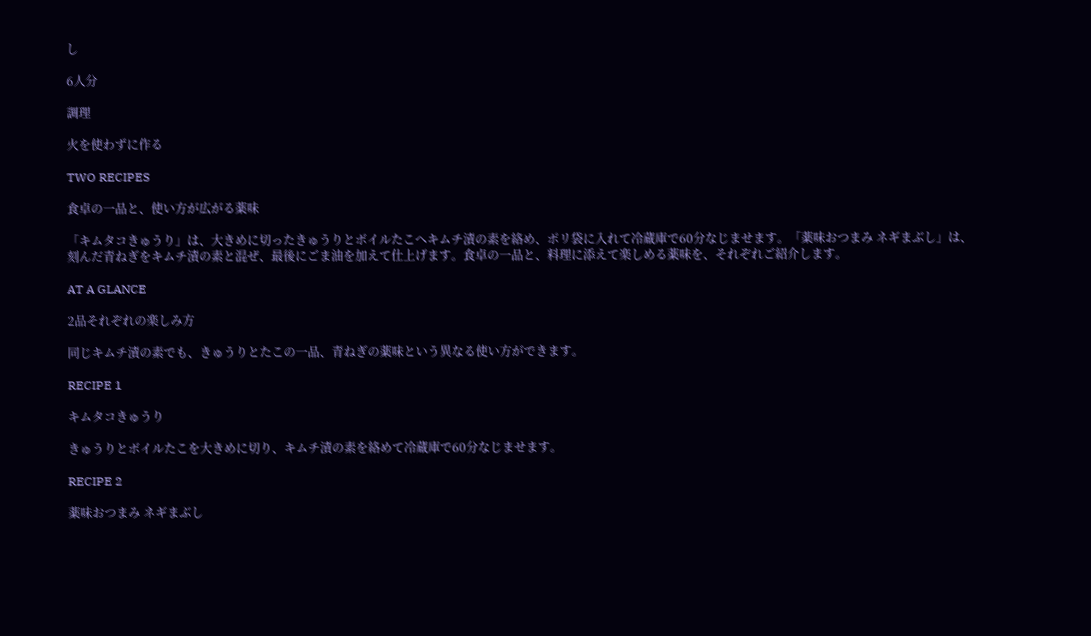し

6人分

調理

火を使わずに作る

TWO RECIPES

食卓の一品と、使い方が広がる薬味

「キムタコきゅうり」は、大きめに切ったきゅうりとボイルたこへキムチ漬の素を絡め、ポリ袋に入れて冷蔵庫で60分なじませます。「薬味おつまみ ネギまぶし」は、刻んだ青ねぎをキムチ漬の素と混ぜ、最後にごま油を加えて仕上げます。食卓の一品と、料理に添えて楽しめる薬味を、それぞれご紹介します。

AT A GLANCE

2品それぞれの楽しみ方

同じキムチ漬の素でも、きゅうりとたこの一品、青ねぎの薬味という異なる使い方ができます。

RECIPE 1

キムタコきゅうり

きゅうりとボイルたこを大きめに切り、キムチ漬の素を絡めて冷蔵庫で60分なじませます。

RECIPE 2

薬味おつまみ ネギまぶし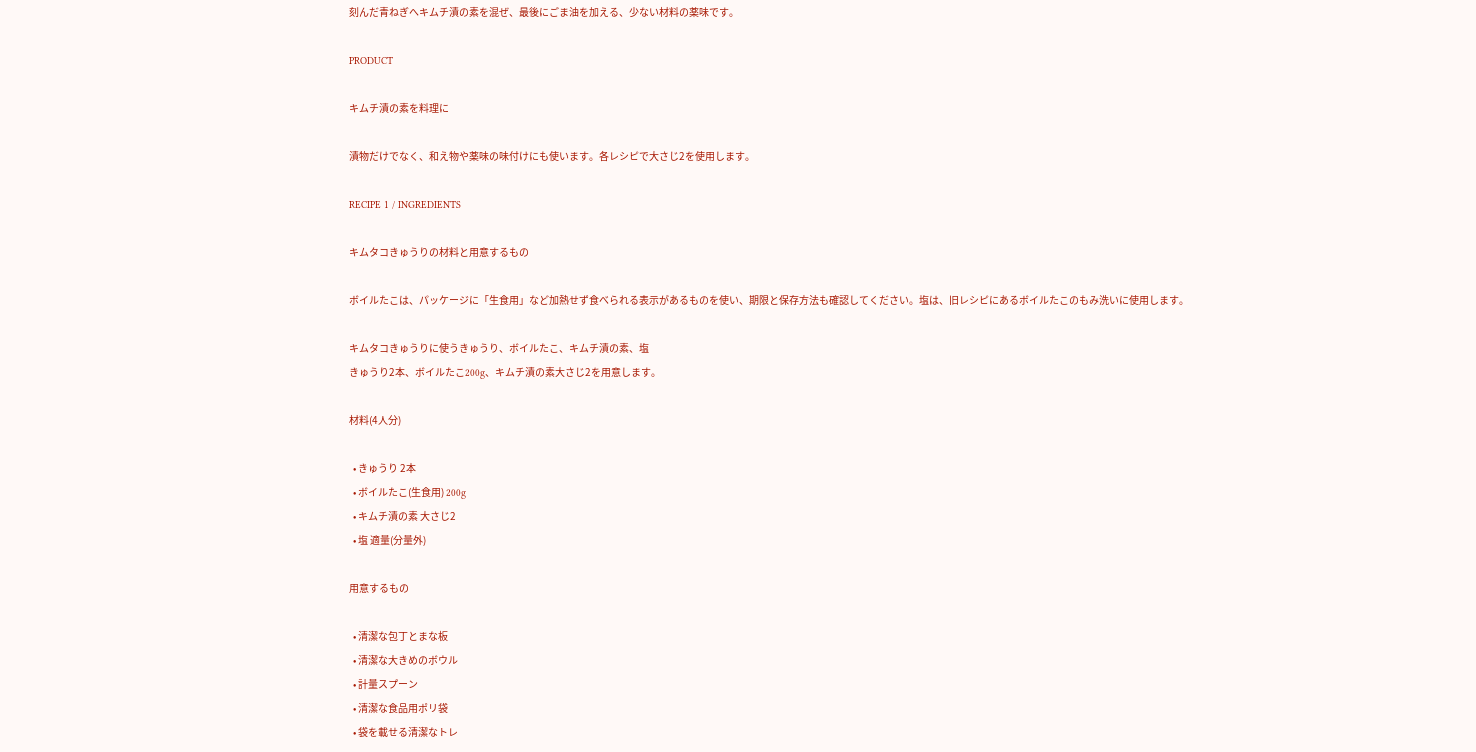刻んだ青ねぎへキムチ漬の素を混ぜ、最後にごま油を加える、少ない材料の薬味です。

PRODUCT

キムチ漬の素を料理に

漬物だけでなく、和え物や薬味の味付けにも使います。各レシピで大さじ2を使用します。

RECIPE 1 / INGREDIENTS

キムタコきゅうりの材料と用意するもの

ボイルたこは、パッケージに「生食用」など加熱せず食べられる表示があるものを使い、期限と保存方法も確認してください。塩は、旧レシピにあるボイルたこのもみ洗いに使用します。

キムタコきゅうりに使うきゅうり、ボイルたこ、キムチ漬の素、塩
きゅうり2本、ボイルたこ200g、キムチ漬の素大さじ2を用意します。

材料(4人分)

  • きゅうり 2本
  • ボイルたこ(生食用) 200g
  • キムチ漬の素 大さじ2
  • 塩 適量(分量外)

用意するもの

  • 清潔な包丁とまな板
  • 清潔な大きめのボウル
  • 計量スプーン
  • 清潔な食品用ポリ袋
  • 袋を載せる清潔なトレ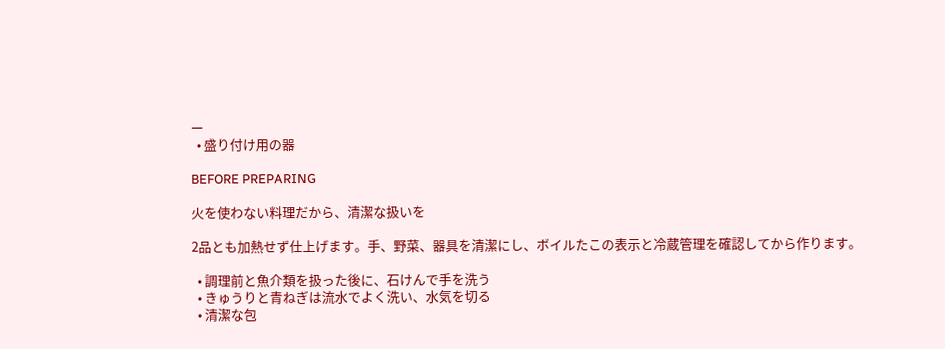ー
  • 盛り付け用の器

BEFORE PREPARING

火を使わない料理だから、清潔な扱いを

2品とも加熱せず仕上げます。手、野菜、器具を清潔にし、ボイルたこの表示と冷蔵管理を確認してから作ります。

  • 調理前と魚介類を扱った後に、石けんで手を洗う
  • きゅうりと青ねぎは流水でよく洗い、水気を切る
  • 清潔な包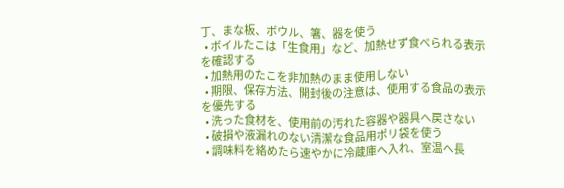丁、まな板、ボウル、箸、器を使う
  • ボイルたこは「生食用」など、加熱せず食べられる表示を確認する
  • 加熱用のたこを非加熱のまま使用しない
  • 期限、保存方法、開封後の注意は、使用する食品の表示を優先する
  • 洗った食材を、使用前の汚れた容器や器具へ戻さない
  • 破損や液漏れのない清潔な食品用ポリ袋を使う
  • 調味料を絡めたら速やかに冷蔵庫へ入れ、室温へ長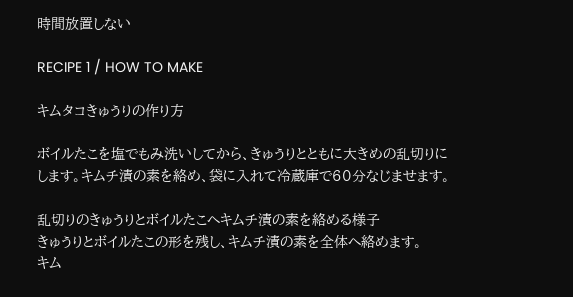時間放置しない

RECIPE 1 / HOW TO MAKE

キムタコきゅうりの作り方

ボイルたこを塩でもみ洗いしてから、きゅうりとともに大きめの乱切りにします。キムチ漬の素を絡め、袋に入れて冷蔵庫で60分なじませます。

乱切りのきゅうりとボイルたこへキムチ漬の素を絡める様子
きゅうりとボイルたこの形を残し、キムチ漬の素を全体へ絡めます。
キム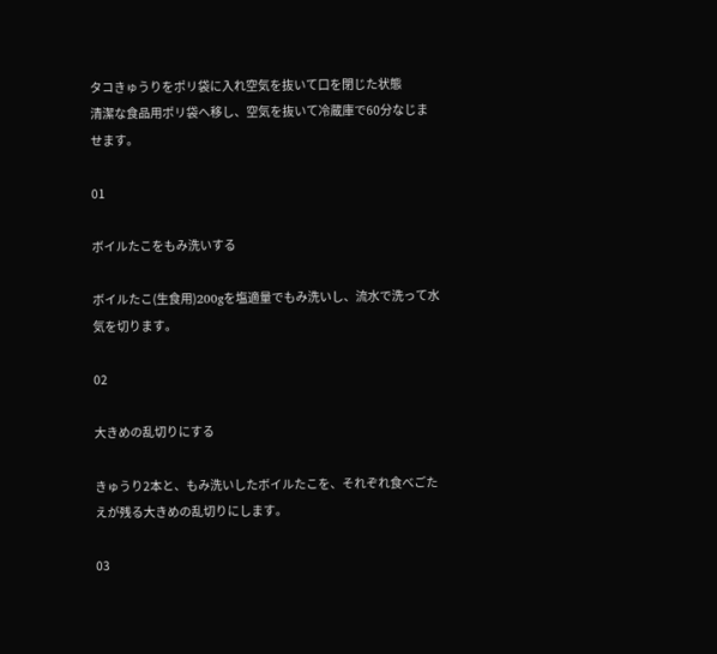タコきゅうりをポリ袋に入れ空気を抜いて口を閉じた状態
清潔な食品用ポリ袋へ移し、空気を抜いて冷蔵庫で60分なじませます。

01

ボイルたこをもみ洗いする

ボイルたこ(生食用)200gを塩適量でもみ洗いし、流水で洗って水気を切ります。

02

大きめの乱切りにする

きゅうり2本と、もみ洗いしたボイルたこを、それぞれ食べごたえが残る大きめの乱切りにします。

03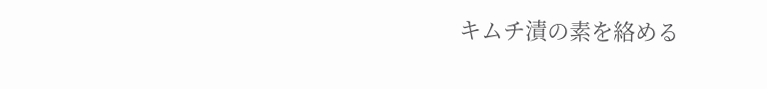キムチ漬の素を絡める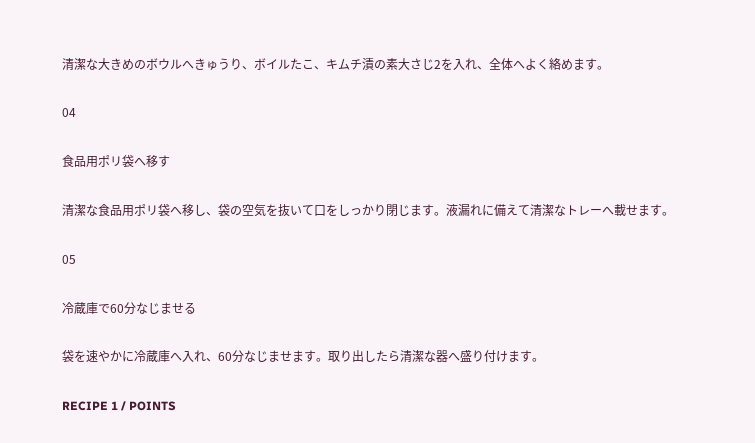清潔な大きめのボウルへきゅうり、ボイルたこ、キムチ漬の素大さじ2を入れ、全体へよく絡めます。

04

食品用ポリ袋へ移す

清潔な食品用ポリ袋へ移し、袋の空気を抜いて口をしっかり閉じます。液漏れに備えて清潔なトレーへ載せます。

05

冷蔵庫で60分なじませる

袋を速やかに冷蔵庫へ入れ、60分なじませます。取り出したら清潔な器へ盛り付けます。

RECIPE 1 / POINTS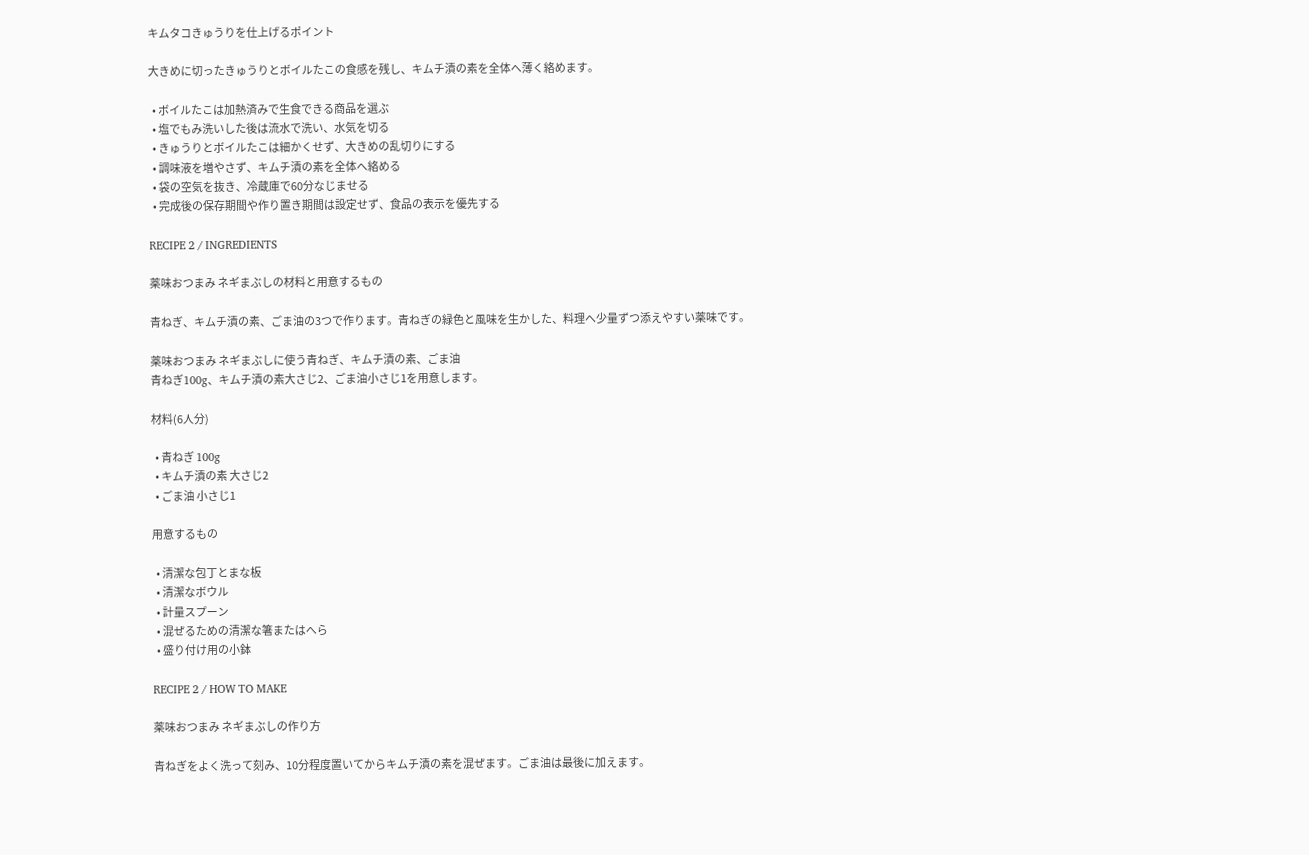キムタコきゅうりを仕上げるポイント

大きめに切ったきゅうりとボイルたこの食感を残し、キムチ漬の素を全体へ薄く絡めます。

  • ボイルたこは加熱済みで生食できる商品を選ぶ
  • 塩でもみ洗いした後は流水で洗い、水気を切る
  • きゅうりとボイルたこは細かくせず、大きめの乱切りにする
  • 調味液を増やさず、キムチ漬の素を全体へ絡める
  • 袋の空気を抜き、冷蔵庫で60分なじませる
  • 完成後の保存期間や作り置き期間は設定せず、食品の表示を優先する

RECIPE 2 / INGREDIENTS

薬味おつまみ ネギまぶしの材料と用意するもの

青ねぎ、キムチ漬の素、ごま油の3つで作ります。青ねぎの緑色と風味を生かした、料理へ少量ずつ添えやすい薬味です。

薬味おつまみ ネギまぶしに使う青ねぎ、キムチ漬の素、ごま油
青ねぎ100g、キムチ漬の素大さじ2、ごま油小さじ1を用意します。

材料(6人分)

  • 青ねぎ 100g
  • キムチ漬の素 大さじ2
  • ごま油 小さじ1

用意するもの

  • 清潔な包丁とまな板
  • 清潔なボウル
  • 計量スプーン
  • 混ぜるための清潔な箸またはへら
  • 盛り付け用の小鉢

RECIPE 2 / HOW TO MAKE

薬味おつまみ ネギまぶしの作り方

青ねぎをよく洗って刻み、10分程度置いてからキムチ漬の素を混ぜます。ごま油は最後に加えます。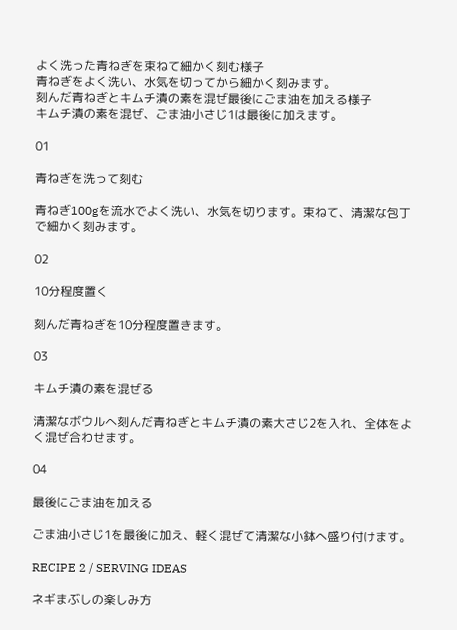よく洗った青ねぎを束ねて細かく刻む様子
青ねぎをよく洗い、水気を切ってから細かく刻みます。
刻んだ青ねぎとキムチ漬の素を混ぜ最後にごま油を加える様子
キムチ漬の素を混ぜ、ごま油小さじ1は最後に加えます。

01

青ねぎを洗って刻む

青ねぎ100gを流水でよく洗い、水気を切ります。束ねて、清潔な包丁で細かく刻みます。

02

10分程度置く

刻んだ青ねぎを10分程度置きます。

03

キムチ漬の素を混ぜる

清潔なボウルへ刻んだ青ねぎとキムチ漬の素大さじ2を入れ、全体をよく混ぜ合わせます。

04

最後にごま油を加える

ごま油小さじ1を最後に加え、軽く混ぜて清潔な小鉢へ盛り付けます。

RECIPE 2 / SERVING IDEAS

ネギまぶしの楽しみ方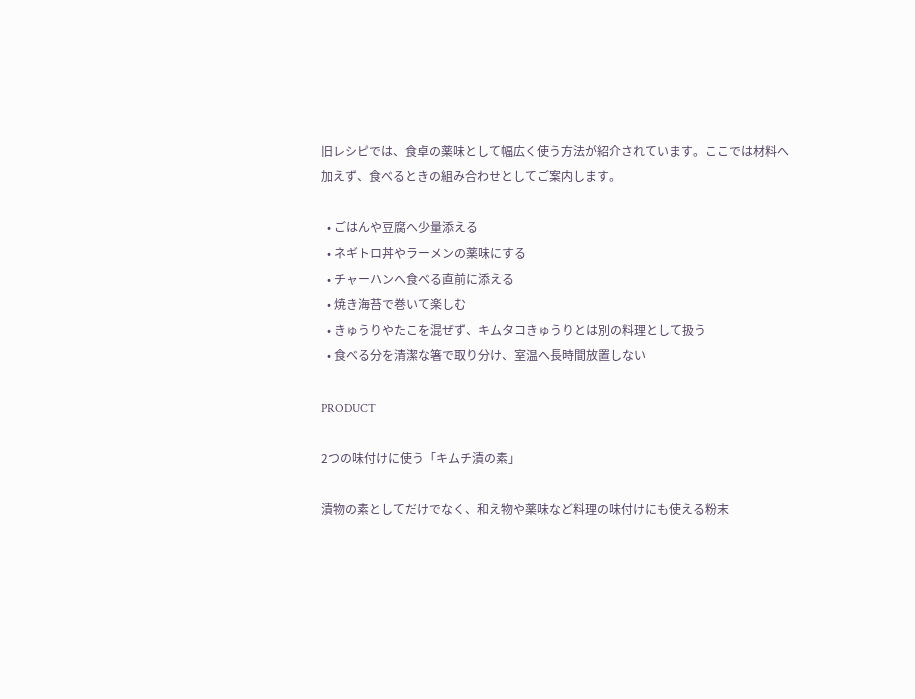旧レシピでは、食卓の薬味として幅広く使う方法が紹介されています。ここでは材料へ加えず、食べるときの組み合わせとしてご案内します。

  • ごはんや豆腐へ少量添える
  • ネギトロ丼やラーメンの薬味にする
  • チャーハンへ食べる直前に添える
  • 焼き海苔で巻いて楽しむ
  • きゅうりやたこを混ぜず、キムタコきゅうりとは別の料理として扱う
  • 食べる分を清潔な箸で取り分け、室温へ長時間放置しない

PRODUCT

2つの味付けに使う「キムチ漬の素」

漬物の素としてだけでなく、和え物や薬味など料理の味付けにも使える粉末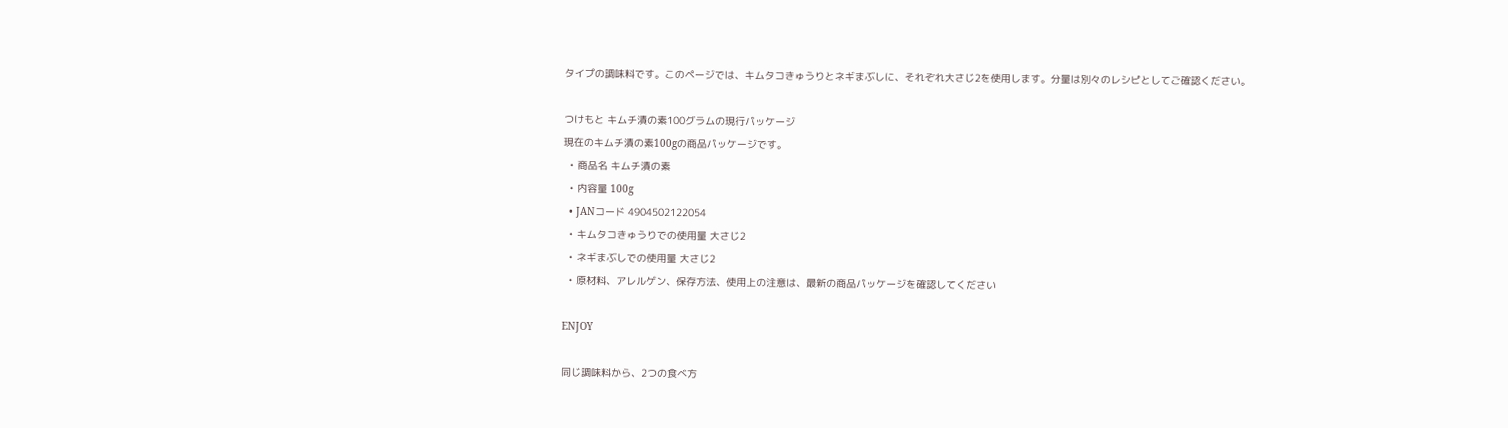タイプの調味料です。このページでは、キムタコきゅうりとネギまぶしに、それぞれ大さじ2を使用します。分量は別々のレシピとしてご確認ください。

つけもと キムチ漬の素100グラムの現行パッケージ
現在のキムチ漬の素100gの商品パッケージです。
  • 商品名 キムチ漬の素
  • 内容量 100g
  • JANコード 4904502122054
  • キムタコきゅうりでの使用量 大さじ2
  • ネギまぶしでの使用量 大さじ2
  • 原材料、アレルゲン、保存方法、使用上の注意は、最新の商品パッケージを確認してください

ENJOY

同じ調味料から、2つの食べ方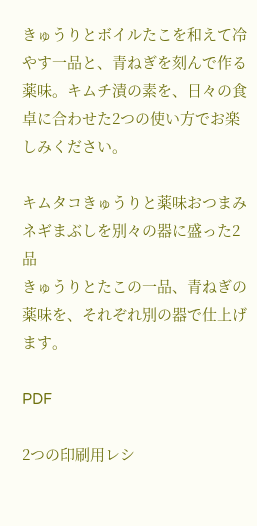きゅうりとボイルたこを和えて冷やす一品と、青ねぎを刻んで作る薬味。キムチ漬の素を、日々の食卓に合わせた2つの使い方でお楽しみください。

キムタコきゅうりと薬味おつまみ ネギまぶしを別々の器に盛った2品
きゅうりとたこの一品、青ねぎの薬味を、それぞれ別の器で仕上げます。

PDF

2つの印刷用レシ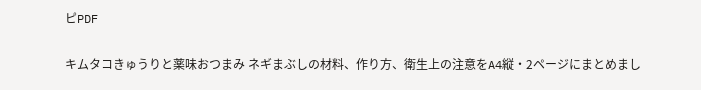ピPDF

キムタコきゅうりと薬味おつまみ ネギまぶしの材料、作り方、衛生上の注意をA4縦・2ページにまとめまし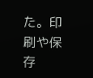た。印刷や保存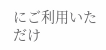にご利用いただけ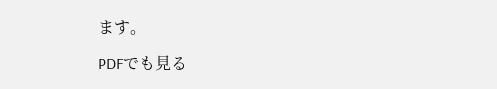ます。

PDFでも見る